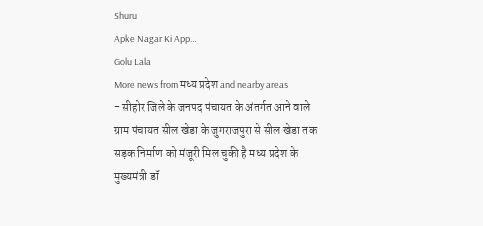Shuru
Apke Nagar Ki App…
Golu Lala
More news from मध्य प्रदेश and nearby areas
- सीहोर जिले के जनपद पंचायत के अंतर्गत आने वाले ग्राम पंचायत सील खेडा के जुगराजपुरा से सील खेडा तक सड़क निर्माण को मंजूरी मिल चुकी है मध्य प्रदेश के मुख्यमंत्री डॉ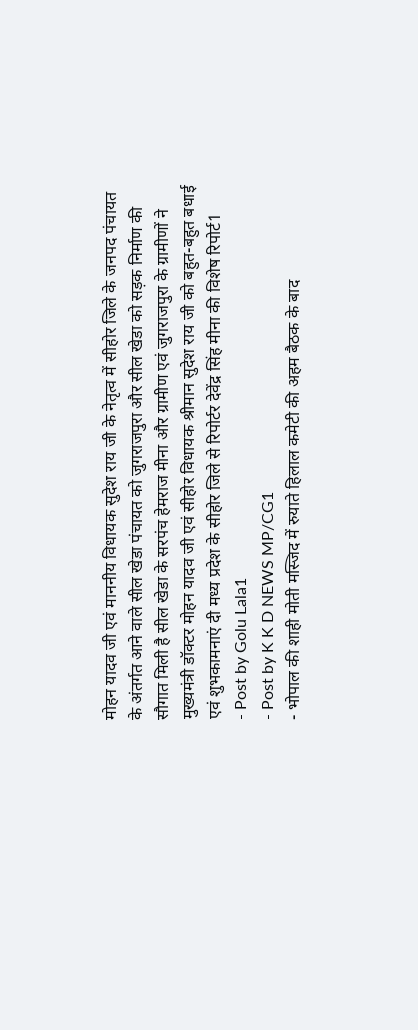मोहन यादव जी एवं माननीय विधायक सुदेश राय जी के नेतृत्व में सीहोर जिले के जनपद पंचायत के अंतर्गत आने वाले सील खेडा पंचायत को जुगराजपुरा और सील खेडा को सड़क निर्माण की सौगात मिली है सील खेडा के सरपंच हेमराज मीना और ग्रामीण एवं जुगराजपुरा के ग्रामीणों ने मुख्यमंत्री डॉक्टर मोहन यादव जी एवं सीहोर विधायक श्रीमान सुदेश राय जी को बहुत-बहुत बधाई एवं शुभकामनाएं दी मध्य प्रदेश के सीहोर जिले से रिपोर्टर देवेंद्र सिंह मीना की विशेष रिपोर्ट1
- Post by Golu Lala1
- Post by K K D NEWS MP/CG1
- भोपाल की शाही मोती मस्जिद में रुयाते हिलाल कमेटी की अहम बैठक के बाद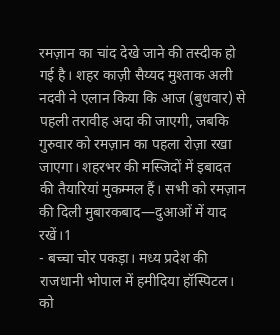रमज़ान का चांद देखे जाने की तस्दीक हो गई है। शहर काज़ी सैय्यद मुश्ताक अली नदवी ने एलान किया कि आज (बुधवार) से पहली तरावीह अदा की जाएगी, जबकि गुरुवार को रमज़ान का पहला रोज़ा रखा जाएगा। शहरभर की मस्जिदों में इबादत की तैयारियां मुकम्मल हैं। सभी को रमज़ान की दिली मुबारकबाद—दुआओं में याद रखें।1
- बच्चा चोर पकड़ा। मध्य प्रदेश की राजधानी भोपाल में हमीदिया हॉस्पिटल। को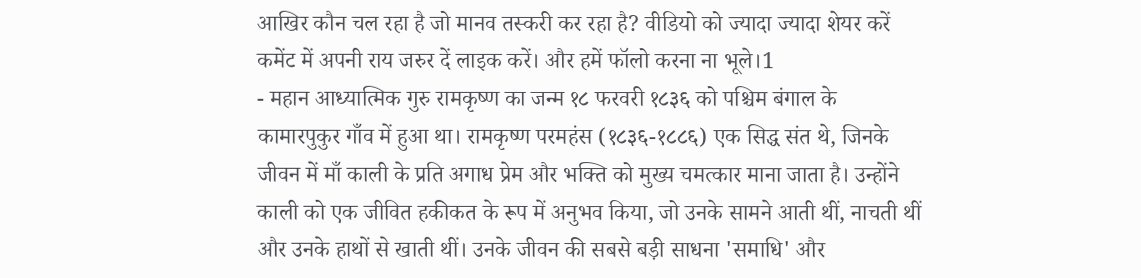आखिर कौन चल रहा है जो मानव तस्करी कर रहा है? वीडियो को ज्यादा ज्यादा शेयर करें कमेंट में अपनी राय जरुर दें लाइक करें। और हमें फॉलो करना ना भूले।1
- महान आध्यात्मिक गुरु रामकृष्ण का जन्म १८ फरवरी १८३६ को पश्चिम बंगाल के कामारपुकुर गाँव में हुआ था। रामकृष्ण परमहंस (१८३६-१८८६) एक सिद्ध संत थे, जिनके जीवन में माँ काली के प्रति अगाध प्रेम और भक्ति को मुख्य चमत्कार माना जाता है। उन्होंने काली को एक जीवित हकीकत के रूप में अनुभव किया, जो उनके सामने आती थीं, नाचती थीं और उनके हाथों से खाती थीं। उनके जीवन की सबसे बड़ी साधना 'समाधि' और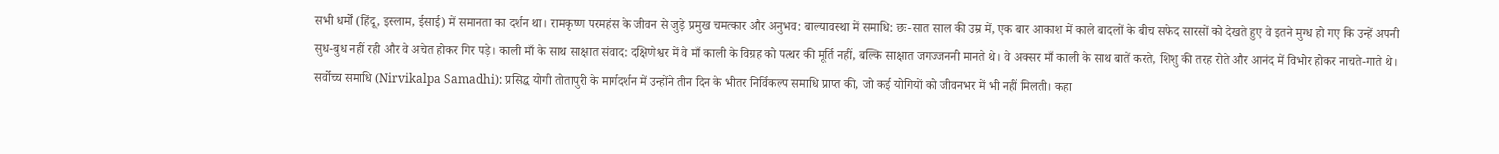सभी धर्मों (हिंदू, इस्लाम, ईसाई) में समानता का दर्शन था। रामकृष्ण परमहंस के जीवन से जुड़े प्रमुख चमत्कार और अनुभव: बाल्यावस्था में समाधि: छः-सात साल की उम्र में, एक बार आकाश में काले बादलों के बीच सफेद सारसों को देखते हुए वे इतने मुग्ध हो गए कि उन्हें अपनी सुध-बुध नहीं रही और वे अचेत होकर गिर पड़े। काली माँ के साथ साक्षात संवाद: दक्षिणेश्वर में वे माँ काली के विग्रह को पत्थर की मूर्ति नहीं, बल्कि साक्षात जगज्जननी मानते थे। वे अक्सर माँ काली के साथ बातें करते, शिशु की तरह रोते और आनंद में विभोर होकर नाचते-गाते थे। सर्वोच्च समाधि (Nirvikalpa Samadhi): प्रसिद्ध योगी तोतापुरी के मार्गदर्शन में उन्होंने तीन दिन के भीतर निर्विकल्प समाधि प्राप्त की, जो कई योगियों को जीवनभर में भी नहीं मिलती। कहा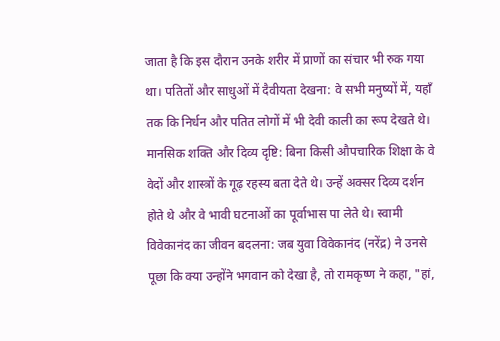जाता है कि इस दौरान उनके शरीर में प्राणों का संचार भी रुक गया था। पतितों और साधुओं में दैवीयता देखना: वे सभी मनुष्यों में, यहाँ तक कि निर्धन और पतित लोगों में भी देवी काली का रूप देखते थे। मानसिक शक्ति और दिव्य दृष्टि: बिना किसी औपचारिक शिक्षा के वे वेदों और शास्त्रों के गूढ़ रहस्य बता देते थे। उन्हें अक्सर दिव्य दर्शन होते थे और वे भावी घटनाओं का पूर्वाभास पा लेते थे। स्वामी विवेकानंद का जीवन बदलना: जब युवा विवेकानंद (नरेंद्र) ने उनसे पूछा कि क्या उन्होंने भगवान को देखा है, तो रामकृष्ण ने कहा, "हां,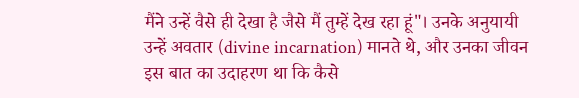मैंने उन्हें वैसे ही देखा है जैसे मैं तुम्हें देख रहा हूं"। उनके अनुयायी उन्हें अवतार (divine incarnation) मानते थे, और उनका जीवन इस बात का उदाहरण था कि कैसे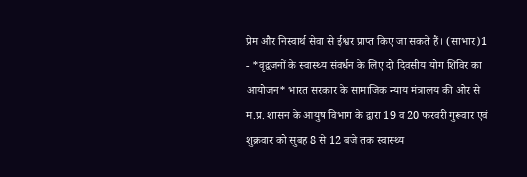प्रेम और निस्वार्थ सेवा से ईश्वर प्राप्त किए जा सकते हैं। (साभार)1
- *वृद्वजनों के स्वास्थ्य संवर्धन के लिए दो दिवसीय योग शिविर का आयोजन* भारत सरकार के सामाजिक न्याय मंत्रालय की ओर से म.प्र. शासन के आयुष विभाग के द्वारा 19 व 20 फरवरी गुरूवार एवं शुक्रवार को सुबह 8 से 12 बजे तक स्वास्थ्य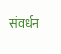संवर्धन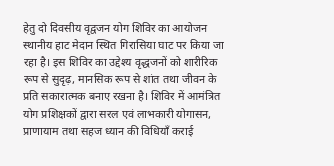हेतु दो दिवसीय वृद्वजन योग शिविर का आयोजन स्थानीय हाट मेदान स्थित गिरासिया घाट पर किया जा रहा है। इस शिविर का उद्देश्य वृद्धजनों को शारीरिक रूप से सुदृढ़, मानसिक रूप से शांत तथा जीवन के प्रति सकारात्मक बनाए रखना है। शिविर में आमंत्रित योग प्रशिक्षकों द्वारा सरल एवं लाभकारी योगासन, प्राणायाम तथा सहज ध्यान की विधियाँ कराई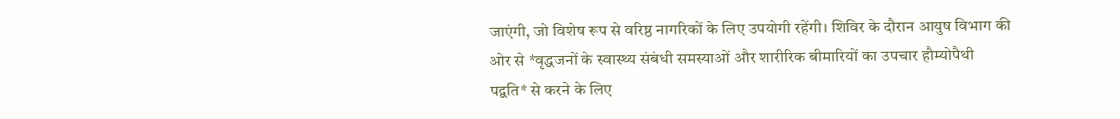जाएंगी, जो विशेष रूप से वरिष्ठ नागरिकों के लिए उपयोगी रहेंगी। शिविर के दौरान आयुष विभाग की ओर से *वृद्धजनों के स्वास्थ्य संबंधी समस्याओं और शारीरिक बीमारियों का उपचार हौम्योपैथी पद्वति* से करने के लिए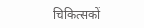चिकित्सकों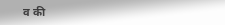व की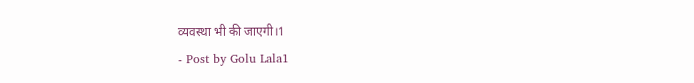व्यवस्था भी की जाएगी।1
- Post by Golu Lala1